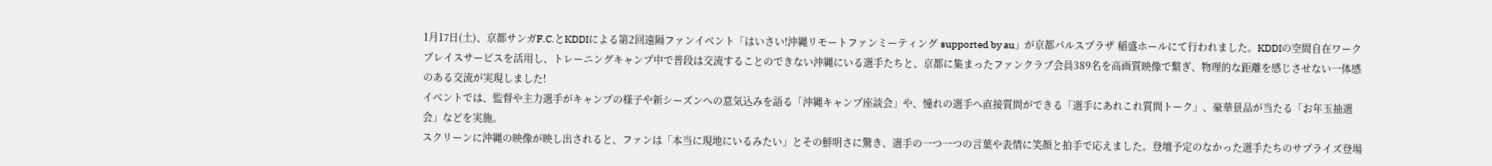1月17日(土)、京都サンガF.C.とKDDIによる第2回遠隔ファンイベント「はいさい!沖縄リモートファンミーティング supported by au」が京都パルスプラザ 稲盛ホールにて行われました。KDDIの空間自在ワークプレイスサービスを活用し、トレーニングキャンプ中で普段は交流することのできない沖縄にいる選手たちと、京都に集まったファンクラブ会員389名を高画質映像で繋ぎ、物理的な距離を感じさせない一体感のある交流が実現しました!
イベントでは、監督や主力選手がキャンプの様子や新シーズンへの意気込みを語る「沖縄キャンプ座談会」や、憧れの選手へ直接質問ができる「選手にあれこれ質問トーク」、豪華景品が当たる「お年玉抽選会」などを実施。
スクリーンに沖縄の映像が映し出されると、ファンは「本当に現地にいるみたい」とその鮮明さに驚き、選手の一つ一つの言葉や表情に笑顔と拍手で応えました。登壇予定のなかった選手たちのサプライズ登場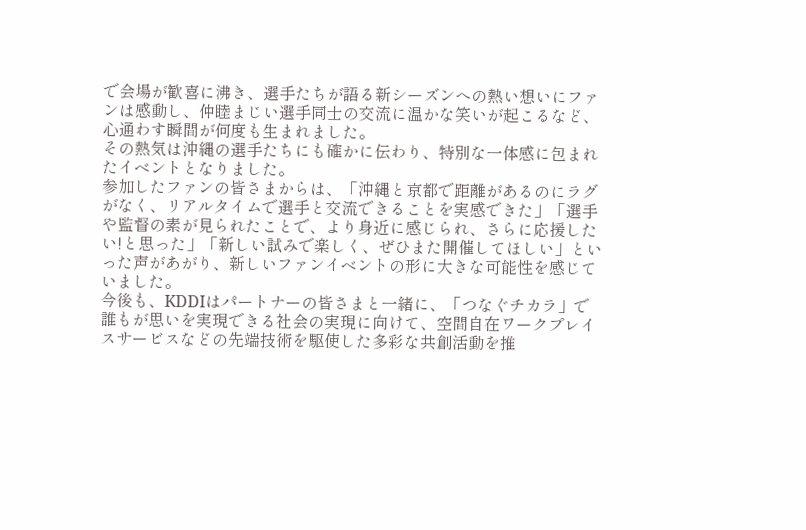で会場が歓喜に沸き、選手たちが語る新シーズンへの熱い想いにファンは感動し、仲睦まじい選手同士の交流に温かな笑いが起こるなど、心通わす瞬間が何度も生まれました。
その熱気は沖縄の選手たちにも確かに伝わり、特別な一体感に包まれたイベントとなりました。
参加したファンの皆さまからは、「沖縄と京都で距離があるのにラグがなく、リアルタイムで選手と交流できることを実感できた」「選手や監督の素が見られたことで、より身近に感じられ、さらに応援したい!と思った」「新しい試みで楽しく、ぜひまた開催してほしい」といった声があがり、新しいファンイベントの形に大きな可能性を感じていました。
今後も、KDDIはパートナーの皆さまと一緒に、「つなぐチカラ」で誰もが思いを実現できる社会の実現に向けて、空間自在ワークプレイスサービスなどの先端技術を駆使した多彩な共創活動を推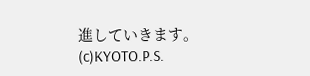進していきます。
(c)KYOTO.P.S.